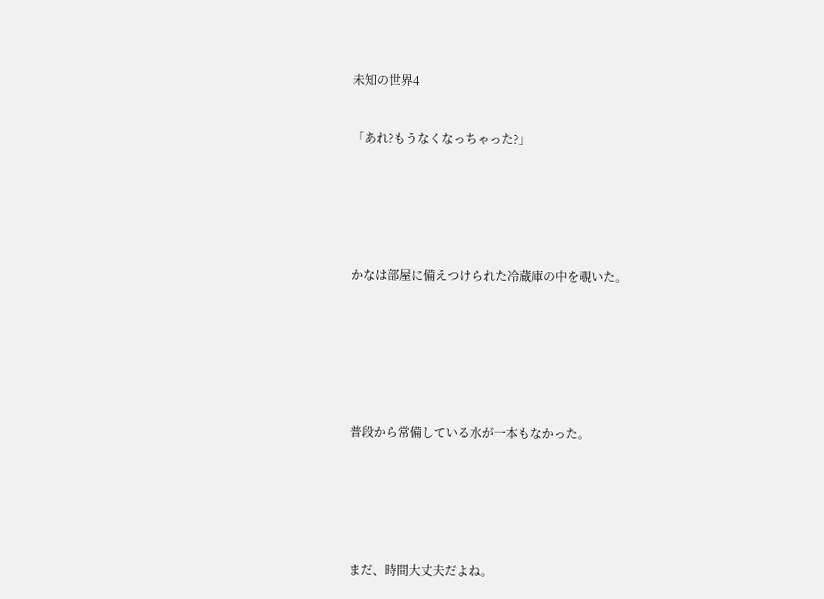未知の世界4


「あれ?もうなくなっちゃった?」






かなは部屋に備えつけられた冷蔵庫の中を覗いた。







普段から常備している水が一本もなかった。






まだ、時間大丈夫だよね。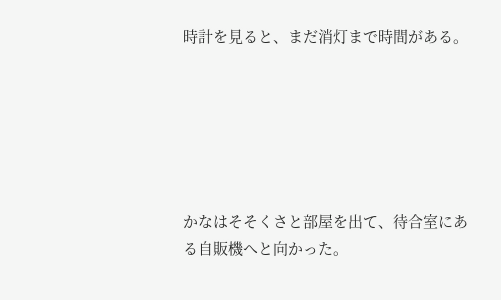時計を見ると、まだ消灯まで時間がある。






かなはそそくさと部屋を出て、待合室にある自販機へと向かった。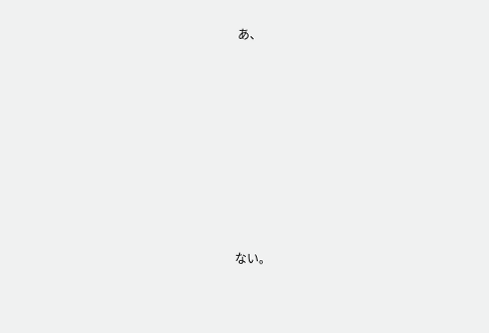あ、









ない。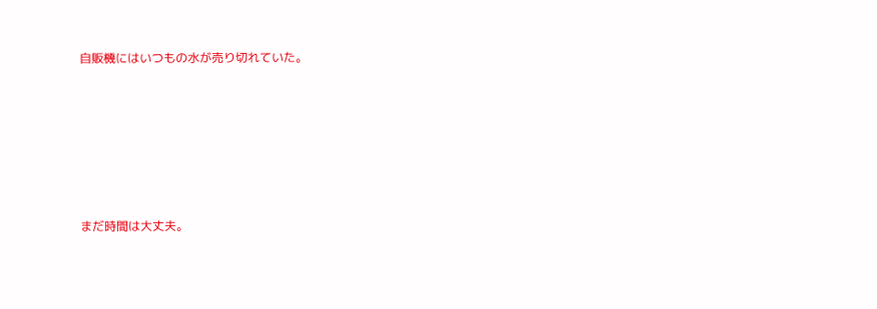自販機にはいつもの水が売り切れていた。







まだ時間は大丈夫。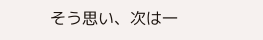そう思い、次は一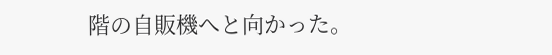階の自販機へと向かった。